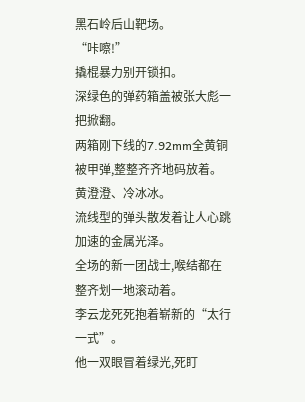黑石岭后山靶场。
“咔嚓!”
撬棍暴力别开锁扣。
深绿色的弹药箱盖被张大彪一把掀翻。
两箱刚下线的7.92mm全黄铜被甲弹,整整齐齐地码放着。
黄澄澄、冷冰冰。
流线型的弹头散发着让人心跳加速的金属光泽。
全场的新一团战士,喉结都在整齐划一地滚动着。
李云龙死死抱着崭新的“太行一式”。
他一双眼冒着绿光,死盯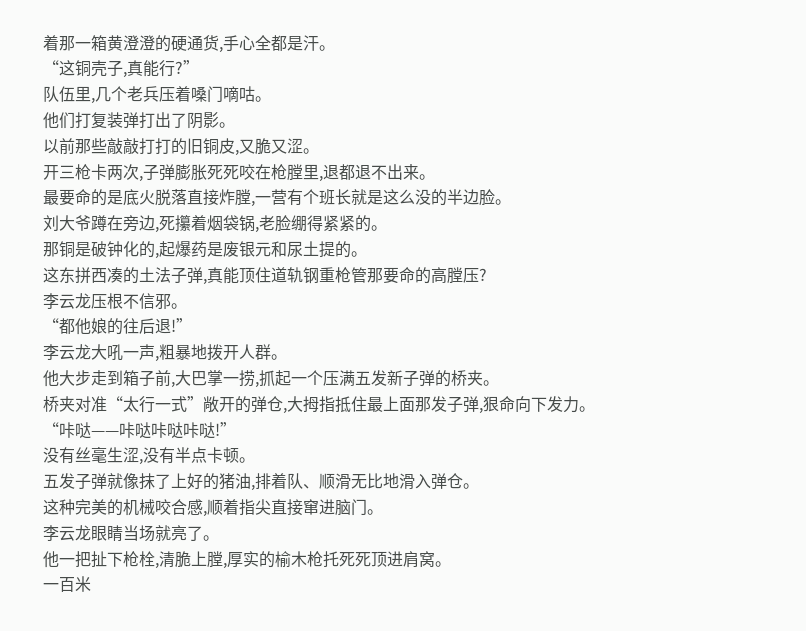着那一箱黄澄澄的硬通货,手心全都是汗。
“这铜壳子,真能行?”
队伍里,几个老兵压着嗓门嘀咕。
他们打复装弹打出了阴影。
以前那些敲敲打打的旧铜皮,又脆又涩。
开三枪卡两次,子弹膨胀死死咬在枪膛里,退都退不出来。
最要命的是底火脱落直接炸膛,一营有个班长就是这么没的半边脸。
刘大爷蹲在旁边,死攥着烟袋锅,老脸绷得紧紧的。
那铜是破钟化的,起爆药是废银元和尿土提的。
这东拼西凑的土法子弹,真能顶住道轨钢重枪管那要命的高膛压?
李云龙压根不信邪。
“都他娘的往后退!”
李云龙大吼一声,粗暴地拨开人群。
他大步走到箱子前,大巴掌一捞,抓起一个压满五发新子弹的桥夹。
桥夹对准“太行一式”敞开的弹仓,大拇指抵住最上面那发子弹,狠命向下发力。
“咔哒——咔哒咔哒咔哒!”
没有丝毫生涩,没有半点卡顿。
五发子弹就像抹了上好的猪油,排着队、顺滑无比地滑入弹仓。
这种完美的机械咬合感,顺着指尖直接窜进脑门。
李云龙眼睛当场就亮了。
他一把扯下枪栓,清脆上膛,厚实的榆木枪托死死顶进肩窝。
一百米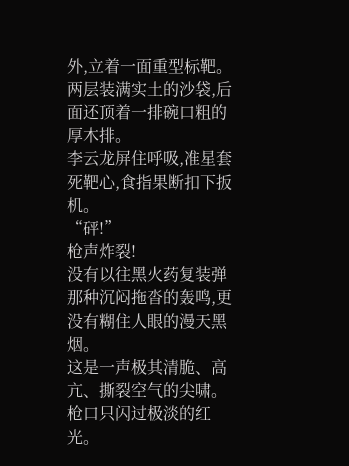外,立着一面重型标靶。
两层装满实土的沙袋,后面还顶着一排碗口粗的厚木排。
李云龙屏住呼吸,准星套死靶心,食指果断扣下扳机。
“砰!”
枪声炸裂!
没有以往黑火药复装弹那种沉闷拖沓的轰鸣,更没有糊住人眼的漫天黑烟。
这是一声极其清脆、高亢、撕裂空气的尖啸。
枪口只闪过极淡的红光。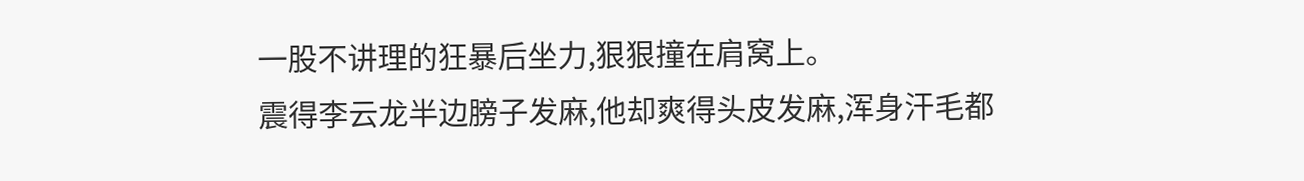一股不讲理的狂暴后坐力,狠狠撞在肩窝上。
震得李云龙半边膀子发麻,他却爽得头皮发麻,浑身汗毛都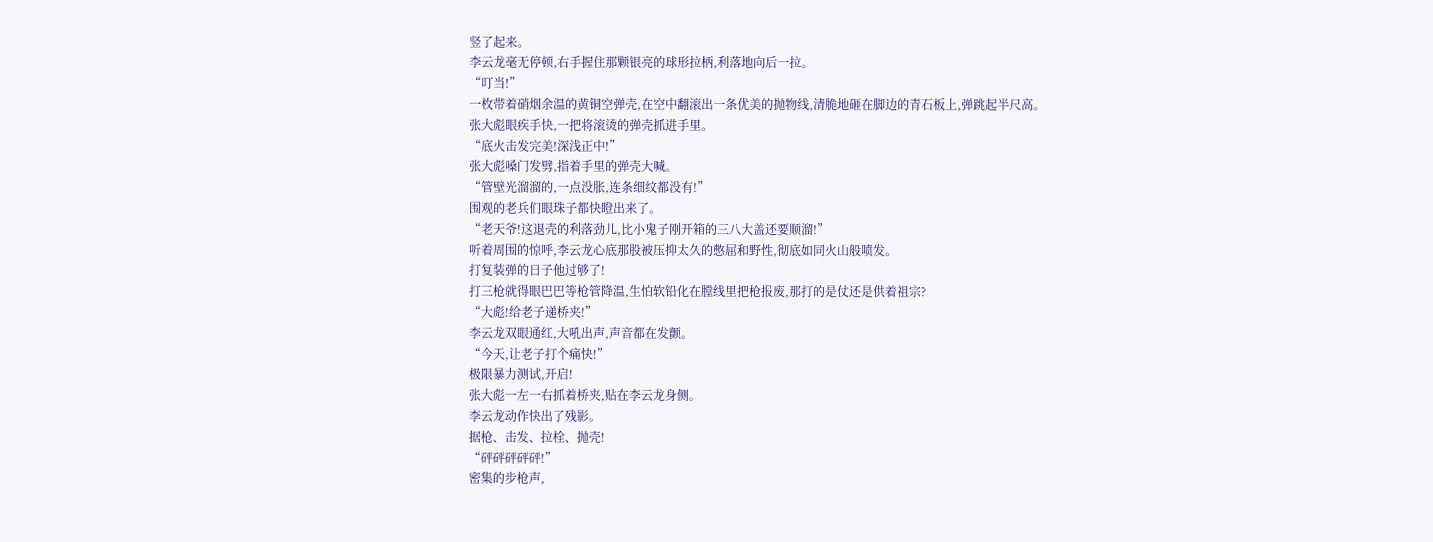竖了起来。
李云龙毫无停顿,右手握住那颗银亮的球形拉柄,利落地向后一拉。
“叮当!”
一枚带着硝烟余温的黄铜空弹壳,在空中翻滚出一条优美的抛物线,清脆地砸在脚边的青石板上,弹跳起半尺高。
张大彪眼疾手快,一把将滚烫的弹壳抓进手里。
“底火击发完美!深浅正中!”
张大彪嗓门发劈,指着手里的弹壳大喊。
“管壁光溜溜的,一点没胀,连条细纹都没有!”
围观的老兵们眼珠子都快瞪出来了。
“老天爷!这退壳的利落劲儿,比小鬼子刚开箱的三八大盖还要顺溜!”
听着周围的惊呼,李云龙心底那股被压抑太久的憋屈和野性,彻底如同火山般喷发。
打复装弹的日子他过够了!
打三枪就得眼巴巴等枪管降温,生怕软铅化在膛线里把枪报废,那打的是仗还是供着祖宗?
“大彪!给老子递桥夹!”
李云龙双眼通红,大吼出声,声音都在发颤。
“今天,让老子打个痛快!”
极限暴力测试,开启!
张大彪一左一右抓着桥夹,贴在李云龙身侧。
李云龙动作快出了残影。
据枪、击发、拉栓、抛壳!
“砰砰砰砰砰!”
密集的步枪声,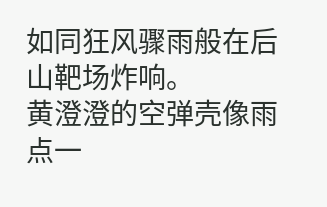如同狂风骤雨般在后山靶场炸响。
黄澄澄的空弹壳像雨点一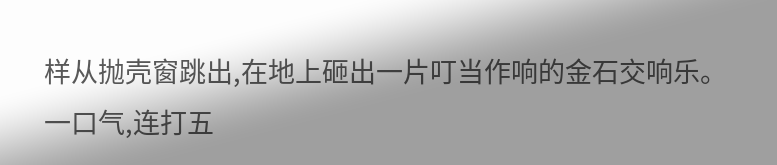样从抛壳窗跳出,在地上砸出一片叮当作响的金石交响乐。
一口气,连打五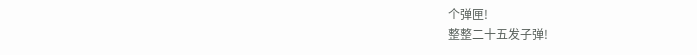个弹匣!
整整二十五发子弹!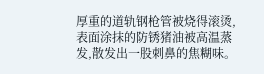厚重的道轨钢枪管被烧得滚烫,表面涂抹的防锈猪油被高温蒸发,散发出一股刺鼻的焦糊味。